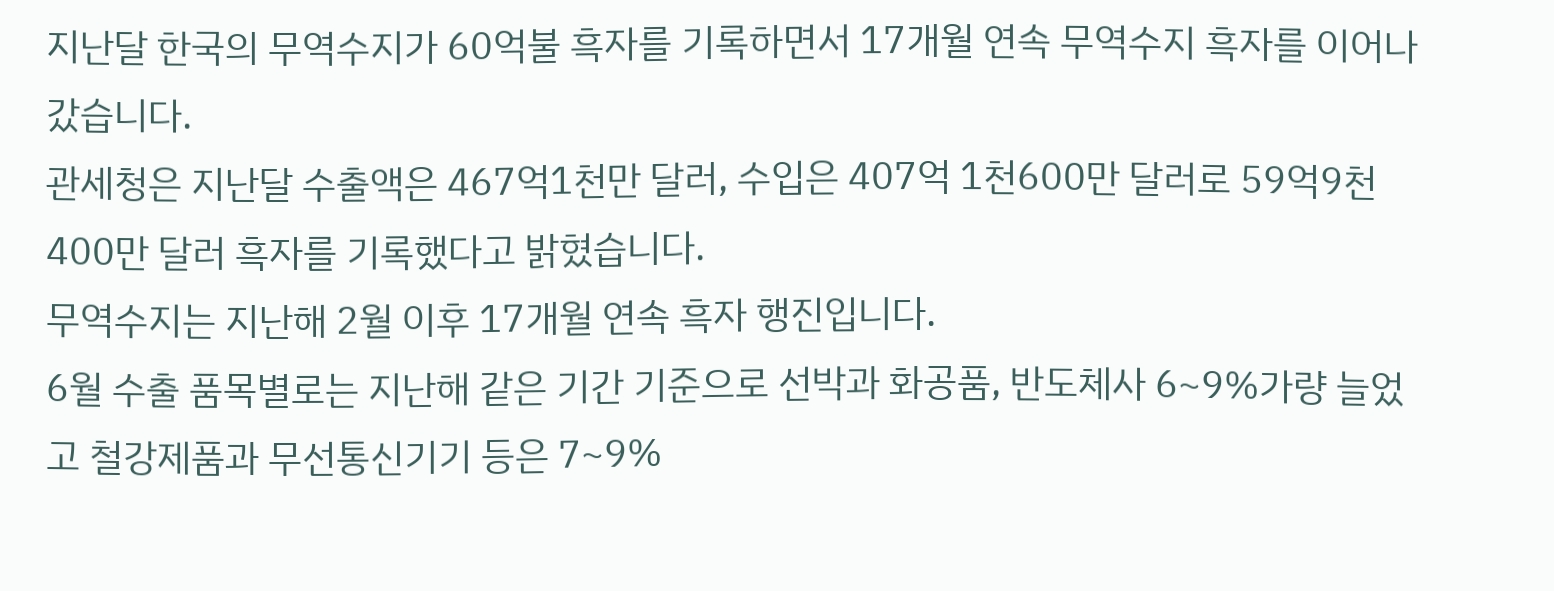지난달 한국의 무역수지가 60억불 흑자를 기록하면서 17개월 연속 무역수지 흑자를 이어나갔습니다.
관세청은 지난달 수출액은 467억1천만 달러, 수입은 407억 1천600만 달러로 59억9천400만 달러 흑자를 기록했다고 밝혔습니다.
무역수지는 지난해 2월 이후 17개월 연속 흑자 행진입니다.
6월 수출 품목별로는 지난해 같은 기간 기준으로 선박과 화공품, 반도체사 6~9%가량 늘었고 철강제품과 무선통신기기 등은 7~9%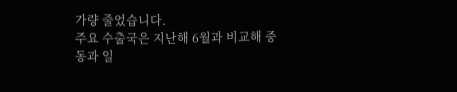가량 줄었습니다.
주요 수출국은 지난해 6월과 비교해 중동과 일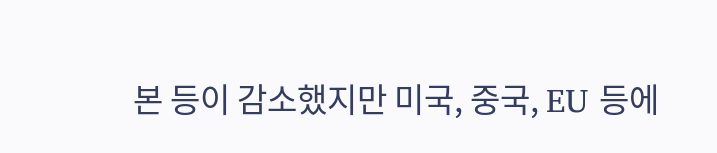본 등이 감소했지만 미국, 중국, EU 등에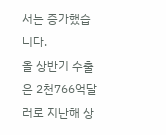서는 증가했습니다.
올 상반기 수출은 2천766억달러로 지난해 상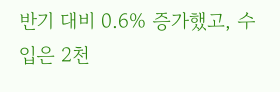반기 대비 0.6% 증가했고, 수입은 2천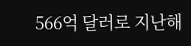566억 달러로 지난해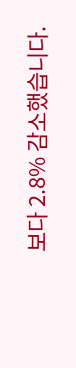보다 2.8% 감소했습니다.